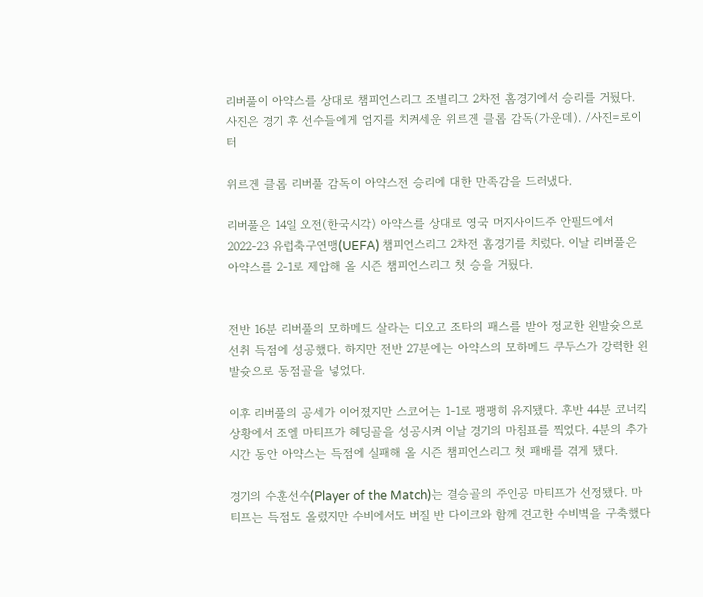리버풀이 아약스를 상대로 챔피언스리그 조별리그 2차전 홈경기에서 승리를 거뒀다. 사진은 경기 후 선수들에게 엄지를 치켜세운 위르겐 클롭 감독(가운데). /사진=로이터

위르겐 클롭 리버풀 감독이 아약스전 승리에 대한 만족감을 드러냈다.

리버풀은 14일 오전(한국시각) 아약스를 상대로 영국 머지사이드주 안필드에서 2022-23 유럽축구연맹(UEFA) 챔피언스리그 2차전 홈경기를 치렀다. 이날 리버풀은 아약스를 2-1로 제압해 올 시즌 챔피언스리그 첫 승을 거뒀다.


전반 16분 리버풀의 모하메드 살라는 디오고 조타의 패스를 받아 정교한 왼발슛으로 선취 득점에 성공했다. 하지만 전반 27분에는 아약스의 모하메드 쿠두스가 강력한 왼발슛으로 동점골을 넣었다.

이후 리버풀의 공세가 이어졌지만 스코어는 1-1로 팽팽히 유지됐다. 후반 44분 코너킥 상황에서 조엘 마티프가 헤딩골을 성공시켜 이날 경기의 마침표를 찍었다. 4분의 추가시간 동안 아약스는 득점에 실패해 올 시즌 챔피언스리그 첫 패배를 겪게 됐다.

경기의 수훈선수(Player of the Match)는 결승골의 주인공 마티프가 선정됐다. 마티프는 득점도 올렸지만 수비에서도 버질 반 다이크와 함께 견고한 수비벽을 구축했다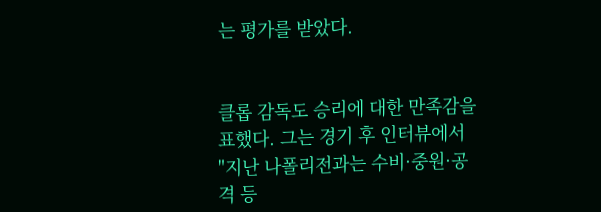는 평가를 받았다.


클롭 감독도 승리에 대한 만족감을 표했다. 그는 경기 후 인터뷰에서 "지난 나폴리전과는 수비·중원·공격 등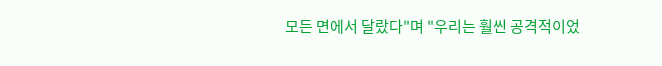모든 면에서 달랐다"며 "우리는 훨씬 공격적이었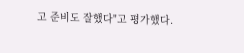고 준비도 잘했다"고 평가했다.